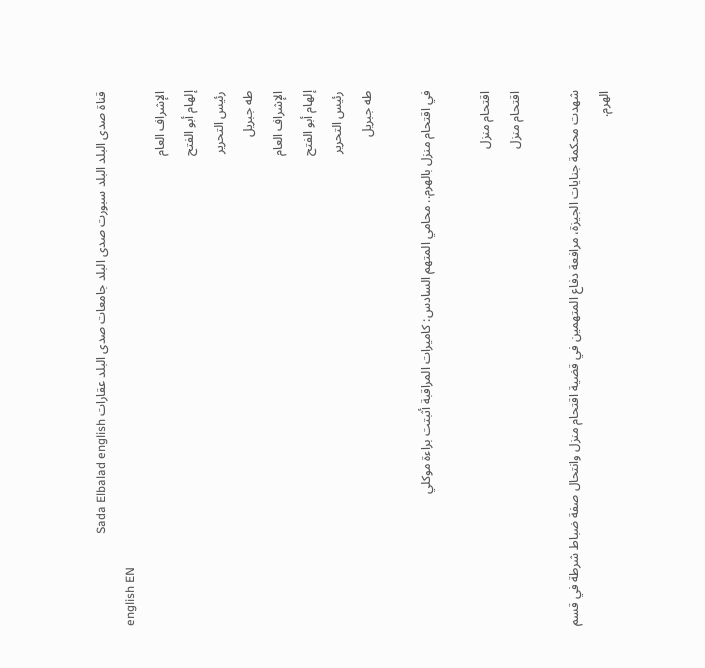قناة صدى البلد البلد سبورت صدى البلد جامعات صدى البلد عقارات Sada Elbalad english
english EN
الإشراف العام
إلهام أبو الفتح
رئيس التحرير
طه جبريل
الإشراف العام
إلهام أبو الفتح
رئيس التحرير
طه جبريل

في اقتحام منزل بالهرم.. محامي المتهم السادس: كاميرات المراقبة أثبتت براءة موكلي

اقتحام منزل
اقتحام منزل

شهدت محكمة جنايات الجيزة، مرافعة دفاع المتهمين في قضية اقتحام منزل وانتحال صفة ضباط شرطة في قسم الهرم.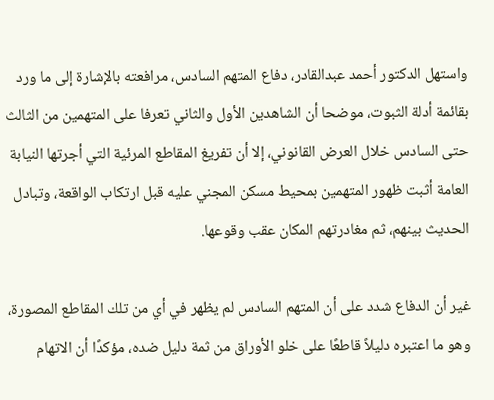واستهل الدكتور أحمد عبدالقادر، دفاع المتهم السادس، مرافعته بالإشارة إلى ما ورد بقائمة أدلة الثبوت، موضحا أن الشاهدين الأول والثاني تعرفا على المتهمين من الثالث حتى السادس خلال العرض القانوني، إلا أن تفريغ المقاطع المرئية التي أجرتها النيابة العامة أثبت ظهور المتهمين بمحيط مسكن المجني عليه قبل ارتكاب الواقعة، وتبادل الحديث بينهم، ثم مغادرتهم المكان عقب وقوعها.

غير أن الدفاع شدد على أن المتهم السادس لم يظهر في أي من تلك المقاطع المصورة، وهو ما اعتبره دليلاً قاطعًا على خلو الأوراق من ثمة دليل ضده، مؤكدًا أن الاتهام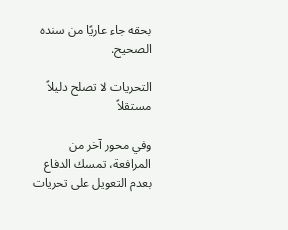بحقه جاء عاريًا من سنده الصحيح.

التحريات لا تصلح دليلاً مستقلاً

وفي محور آخر من المرافعة، تمسك الدفاع بعدم التعويل على تحريات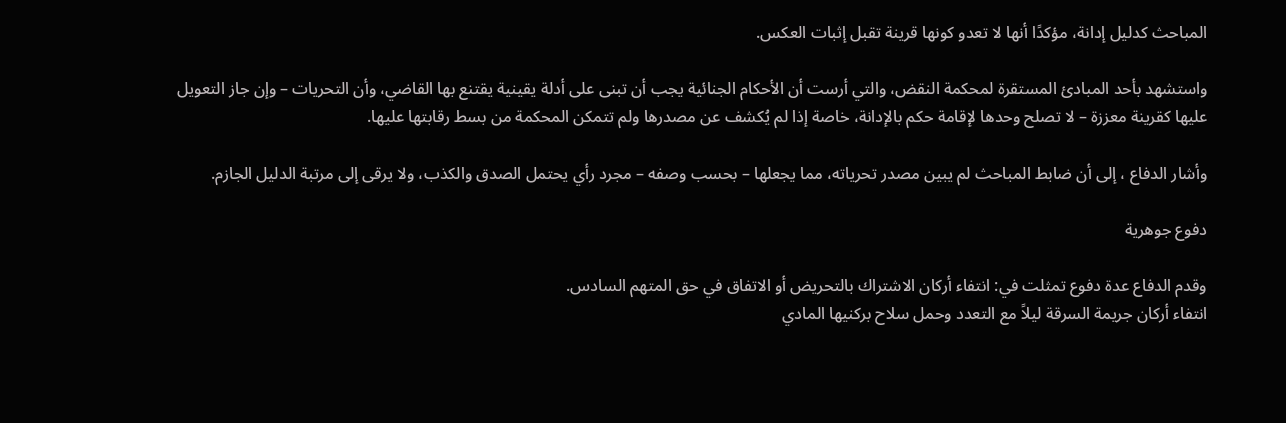المباحث كدليل إدانة، مؤكدًا أنها لا تعدو كونها قرينة تقبل إثبات العكس.

واستشهد بأحد المبادئ المستقرة لمحكمة النقض، والتي أرست أن الأحكام الجنائية يجب أن تبنى على أدلة يقينية يقتنع بها القاضي، وأن التحريات – وإن جاز التعويل عليها كقرينة معززة – لا تصلح وحدها لإقامة حكم بالإدانة، خاصة إذا لم يُكشف عن مصدرها ولم تتمكن المحكمة من بسط رقابتها عليها.

وأشار الدفاع ، إلى أن ضابط المباحث لم يبين مصدر تحرياته، مما يجعلها – بحسب وصفه – مجرد رأي يحتمل الصدق والكذب، ولا يرقى إلى مرتبة الدليل الجازم.

دفوع جوهرية

وقدم الدفاع عدة دفوع تمثلت في: انتفاء أركان الاشتراك بالتحريض أو الاتفاق في حق المتهم السادس.
انتفاء أركان جريمة السرقة ليلاً مع التعدد وحمل سلاح بركنيها المادي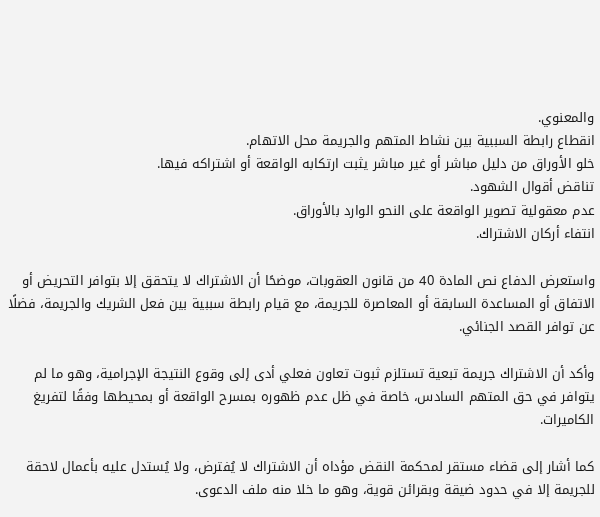والمعنوي.
انقطاع رابطة السببية بين نشاط المتهم والجريمة محل الاتهام.
خلو الأوراق من دليل مباشر أو غير مباشر يثبت ارتكابه الواقعة أو اشتراكه فيها.
تناقض أقوال الشهود.
عدم معقولية تصوير الواقعة على النحو الوارد بالأوراق.
انتفاء أركان الاشتراك.

واستعرض الدفاع نص المادة 40 من قانون العقوبات، موضحًا أن الاشتراك لا يتحقق إلا بتوافر التحريض أو الاتفاق أو المساعدة السابقة أو المعاصرة للجريمة، مع قيام رابطة سببية بين فعل الشريك والجريمة، فضلًا عن توافر القصد الجنائي.

وأكد أن الاشتراك جريمة تبعية تستلزم ثبوت تعاون فعلي أدى إلى وقوع النتيجة الإجرامية، وهو ما لم يتوافر في حق المتهم السادس، خاصة في ظل عدم ظهوره بمسرح الواقعة أو بمحيطها وفقًا لتفريغ الكاميرات.

كما أشار إلى قضاء مستقر لمحكمة النقض مؤداه أن الاشتراك لا يُفترض، ولا يُستدل عليه بأعمال لاحقة للجريمة إلا في حدود ضيقة وبقرائن قوية، وهو ما خلا منه ملف الدعوى.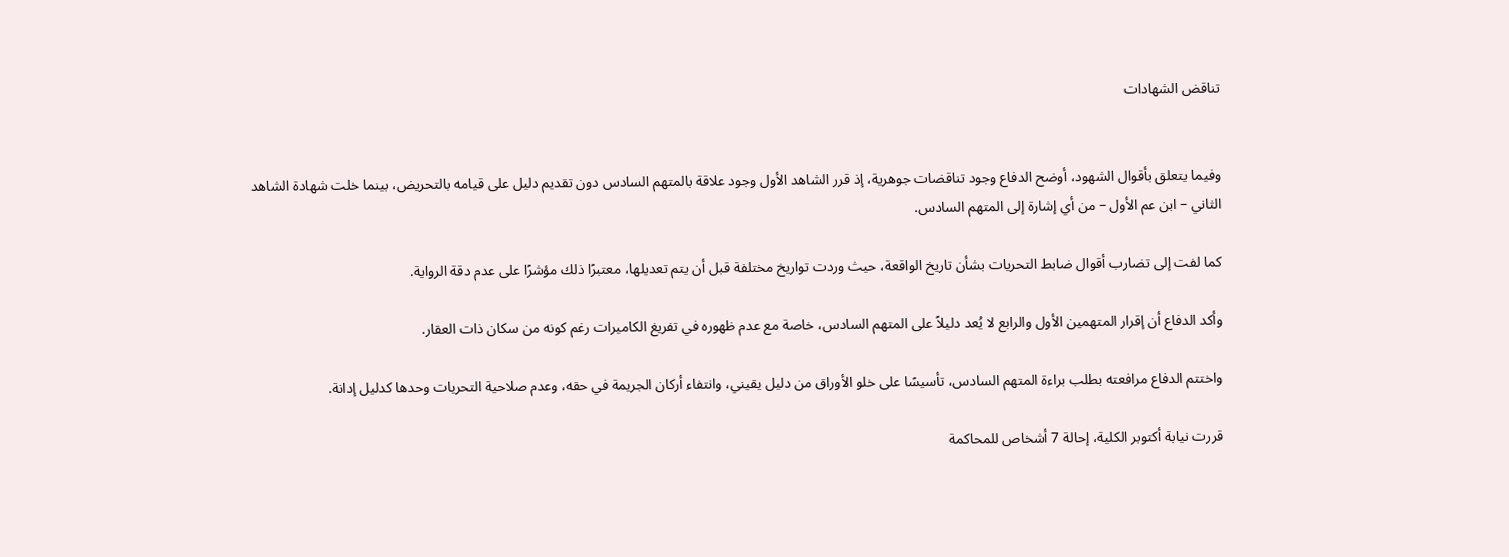تناقض الشهادات


وفيما يتعلق بأقوال الشهود، أوضح الدفاع وجود تناقضات جوهرية، إذ قرر الشاهد الأول وجود علاقة بالمتهم السادس دون تقديم دليل على قيامه بالتحريض، بينما خلت شهادة الشاهد الثاني – ابن عم الأول – من أي إشارة إلى المتهم السادس.

كما لفت إلى تضارب أقوال ضابط التحريات بشأن تاريخ الواقعة، حيث وردت تواريخ مختلفة قبل أن يتم تعديلها، معتبرًا ذلك مؤشرًا على عدم دقة الرواية.

وأكد الدفاع أن إقرار المتهمين الأول والرابع لا يُعد دليلاً على المتهم السادس، خاصة مع عدم ظهوره في تفريغ الكاميرات رغم كونه من سكان ذات العقار.

واختتم الدفاع مرافعته بطلب براءة المتهم السادس، تأسيسًا على خلو الأوراق من دليل يقيني، وانتفاء أركان الجريمة في حقه، وعدم صلاحية التحريات وحدها كدليل إدانة.

قررت نيابة أكتوبر الكلية، إحالة 7 أشخاص للمحاكمة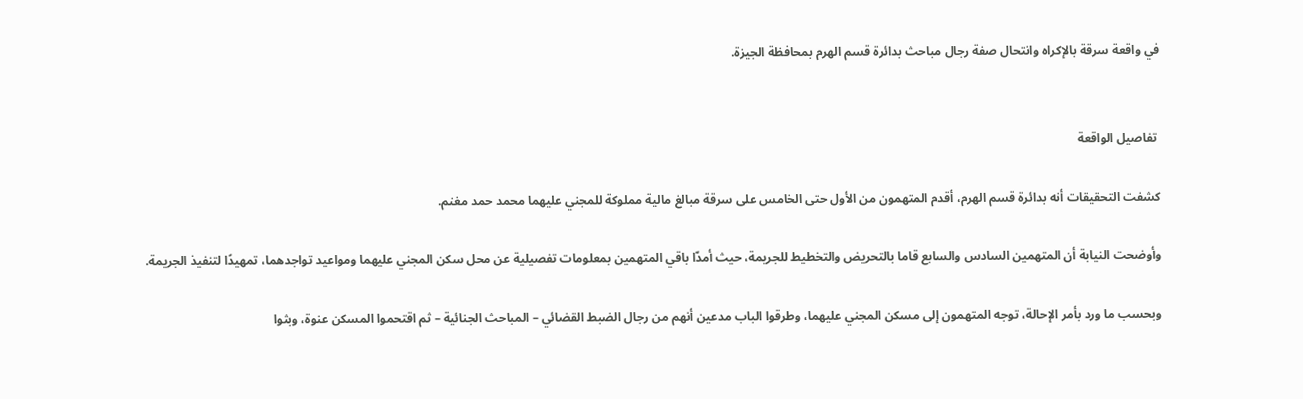في واقعة سرقة بالإكراه وانتحال صفة رجال مباحث بدائرة قسم الهرم بمحافظة الجيزة.


 تفاصيل الواقعة

كشفت التحقيقات أنه بدائرة قسم الهرم، أقدم المتهمون من الأول حتى الخامس على سرقة مبالغ مالية مملوكة للمجني عليهما محمد حمد مغنم.

وأوضحت النيابة أن المتهمين السادس والسابع قاما بالتحريض والتخطيط للجريمة، حيث أمدّا باقي المتهمين بمعلومات تفصيلية عن محل سكن المجني عليهما ومواعيد تواجدهما، تمهيدًا لتنفيذ الجريمة.

وبحسب ما ورد بأمر الإحالة، توجه المتهمون إلى مسكن المجني عليهما، وطرقوا الباب مدعين أنهم من رجال الضبط القضائي – المباحث الجنائية – ثم اقتحموا المسكن عنوة، وبثوا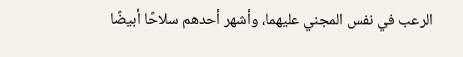الرعب في نفس المجني عليهما، وأشهر أحدهم سلاحًا أبيضًا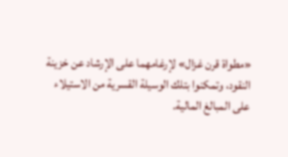«مطواة قرن غزال» لإرغامهما على الإرشاد عن خزينة النقود، وتمكنوا بتلك الوسيلة القسرية من الاستيلاء على المبالغ المالية.